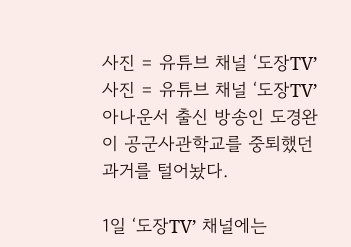사진 = 유튜브 채널 ‘도장TV’
사진 = 유튜브 채널 ‘도장TV’
아나운서 출신 방송인 도경완이 공군사관학교를 중퇴했던 과거를 털어놨다.

1일 ‘도장TV’ 채널에는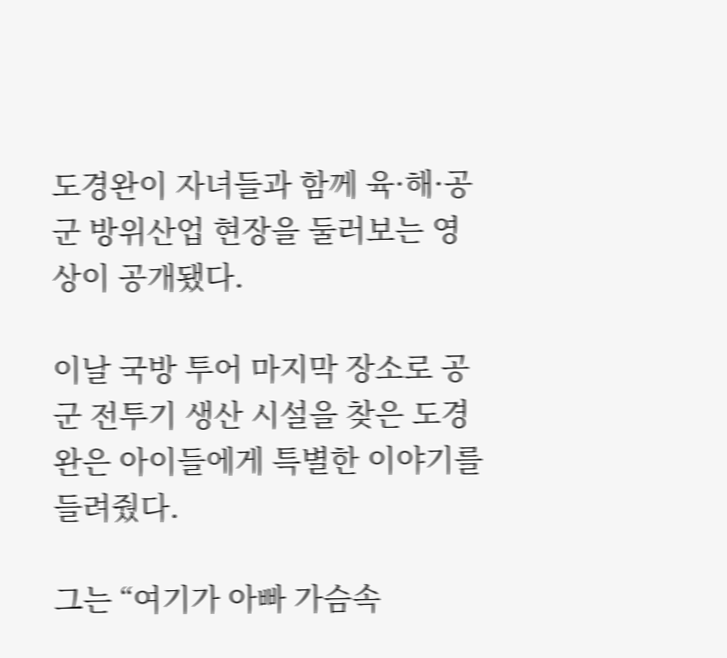도경완이 자녀들과 함께 육·해·공군 방위산업 현장을 둘러보는 영상이 공개됐다.

이날 국방 투어 마지막 장소로 공군 전투기 생산 시설을 찾은 도경완은 아이들에게 특별한 이야기를 들려줬다.

그는 “여기가 아빠 가슴속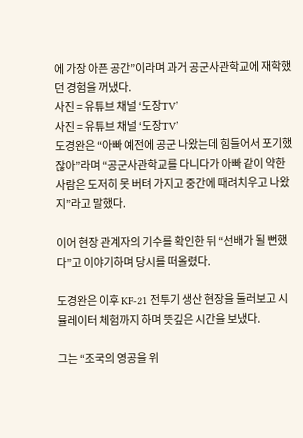에 가장 아픈 공간”이라며 과거 공군사관학교에 재학했던 경험을 꺼냈다.
사진 = 유튜브 채널 ‘도장TV’
사진 = 유튜브 채널 ‘도장TV’
도경완은 “아빠 예전에 공군 나왔는데 힘들어서 포기했잖아”라며 “공군사관학교를 다니다가 아빠 같이 약한 사람은 도저히 못 버텨 가지고 중간에 때려치우고 나왔지”라고 말했다.

이어 현장 관계자의 기수를 확인한 뒤 “선배가 될 뻔했다”고 이야기하며 당시를 떠올렸다.

도경완은 이후 KF-21 전투기 생산 현장을 둘러보고 시뮬레이터 체험까지 하며 뜻깊은 시간을 보냈다.

그는 “조국의 영공을 위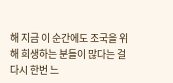해 지금 이 순간에도 조국을 위해 희생하는 분들이 많다는 걸 다시 한번 느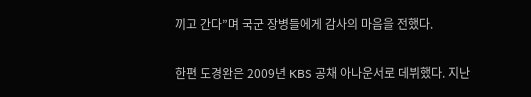끼고 간다”며 국군 장병들에게 감사의 마음을 전했다.

한편 도경완은 2009년 KBS 공채 아나운서로 데뷔했다. 지난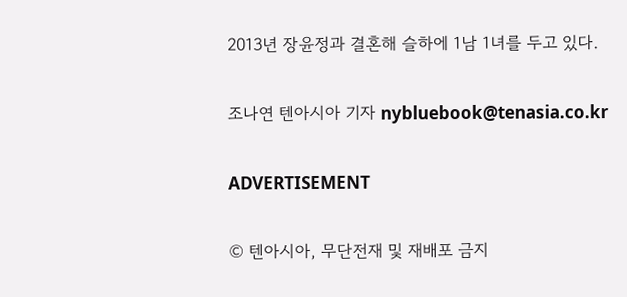2013년 장윤정과 결혼해 슬하에 1남 1녀를 두고 있다.

조나연 텐아시아 기자 nybluebook@tenasia.co.kr

ADVERTISEMENT

© 텐아시아, 무단전재 및 재배포 금지